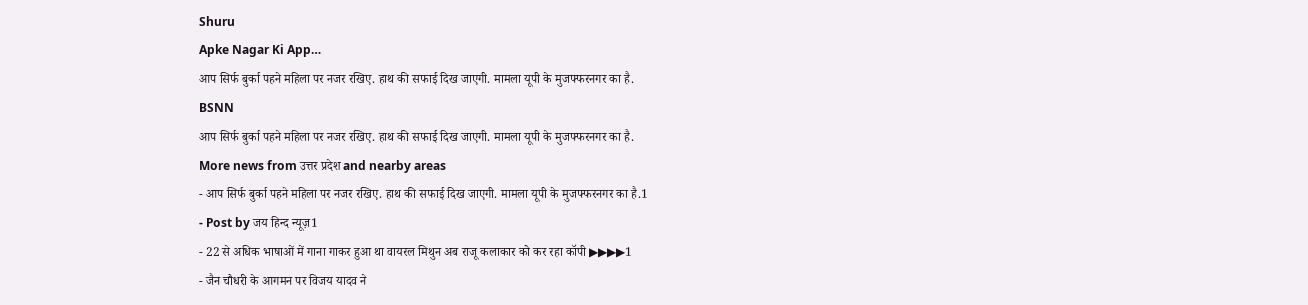Shuru
Apke Nagar Ki App…
आप सिर्फ बुर्का पहने महिला पर नजर रखिए. हाथ की सफाई दिख जाएगी. मामला यूपी के मुजफ्फरनगर का है.
BSNN
आप सिर्फ बुर्का पहने महिला पर नजर रखिए. हाथ की सफाई दिख जाएगी. मामला यूपी के मुजफ्फरनगर का है.
More news from उत्तर प्रदेश and nearby areas
- आप सिर्फ बुर्का पहने महिला पर नजर रखिए. हाथ की सफाई दिख जाएगी. मामला यूपी के मुजफ्फरनगर का है.1
- Post by जय हिन्द न्यूज़1
- 22 से अधिक भाषाओं में गाना गाकर हुआ था वायरल मिथुन अब राजू कलाकार को कर रहा कॉपी ▶▶▶▶1
- जैन चौधरी के आगमन पर विजय यादव ने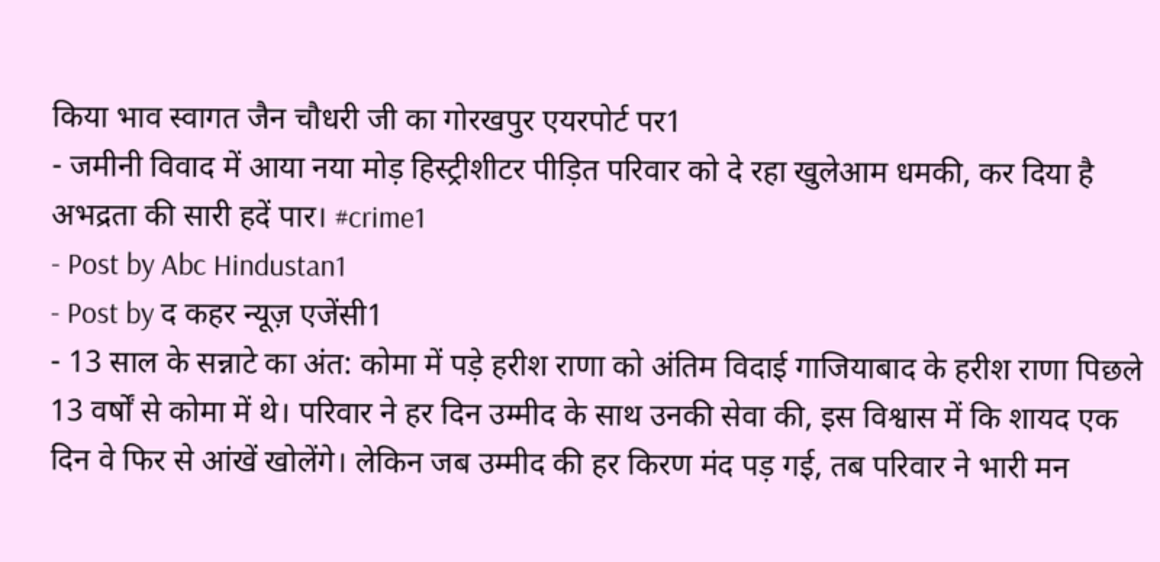किया भाव स्वागत जैन चौधरी जी का गोरखपुर एयरपोर्ट पर1
- जमीनी विवाद में आया नया मोड़ हिस्ट्रीशीटर पीड़ित परिवार को दे रहा खुलेआम धमकी, कर दिया है अभद्रता की सारी हदें पार। #crime1
- Post by Abc Hindustan1
- Post by द कहर न्यूज़ एजेंसी1
- 13 साल के सन्नाटे का अंत: कोमा में पड़े हरीश राणा को अंतिम विदाई गाजियाबाद के हरीश राणा पिछले 13 वर्षों से कोमा में थे। परिवार ने हर दिन उम्मीद के साथ उनकी सेवा की, इस विश्वास में कि शायद एक दिन वे फिर से आंखें खोलेंगे। लेकिन जब उम्मीद की हर किरण मंद पड़ गई, तब परिवार ने भारी मन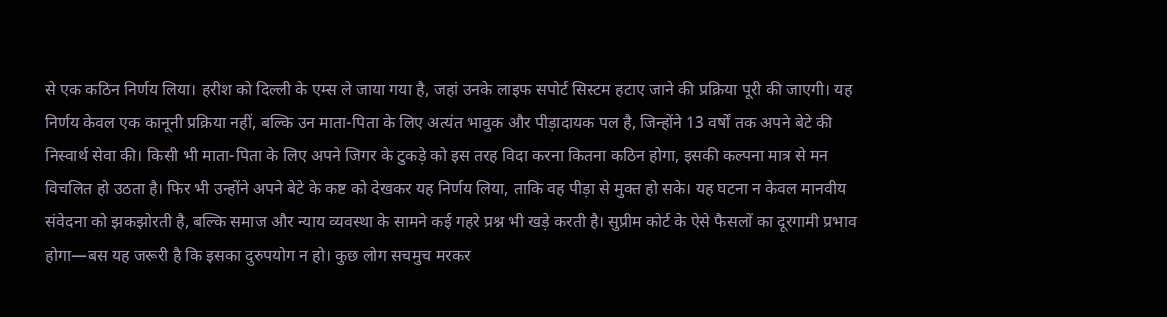से एक कठिन निर्णय लिया। हरीश को दिल्ली के एम्स ले जाया गया है, जहां उनके लाइफ सपोर्ट सिस्टम हटाए जाने की प्रक्रिया पूरी की जाएगी। यह निर्णय केवल एक कानूनी प्रक्रिया नहीं, बल्कि उन माता-पिता के लिए अत्यंत भावुक और पीड़ादायक पल है, जिन्होंने 13 वर्षों तक अपने बेटे की निस्वार्थ सेवा की। किसी भी माता-पिता के लिए अपने जिगर के टुकड़े को इस तरह विदा करना कितना कठिन होगा, इसकी कल्पना मात्र से मन विचलित हो उठता है। फिर भी उन्होंने अपने बेटे के कष्ट को देखकर यह निर्णय लिया, ताकि वह पीड़ा से मुक्त हो सके। यह घटना न केवल मानवीय संवेदना को झकझोरती है, बल्कि समाज और न्याय व्यवस्था के सामने कई गहरे प्रश्न भी खड़े करती है। सुप्रीम कोर्ट के ऐसे फैसलों का दूरगामी प्रभाव होगा—बस यह जरूरी है कि इसका दुरुपयोग न हो। कुछ लोग सचमुच मरकर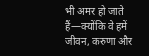भी अमर हो जाते हैं—क्योंकि वे हमें जीवन, करुणा और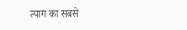त्याग का सबसे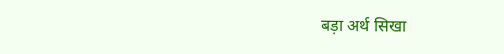बड़ा अर्थ सिखा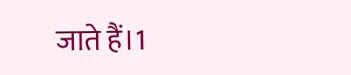जाते हैं।1